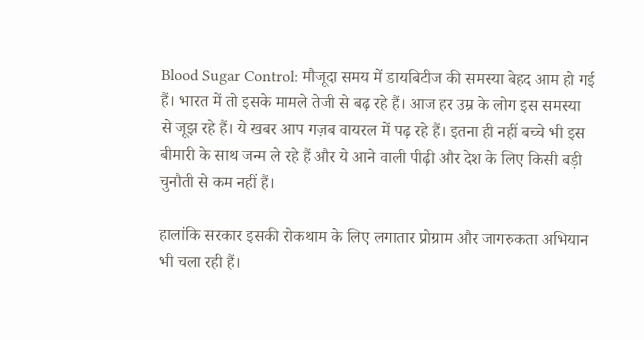Blood Sugar Control: मौजूदा समय में डायबिटीज की समस्या बेहद आम हो गई हैं। भारत में तो इसके मामले तेजी से बढ़ रहे हैं। आज हर उम्र के लोग इस समस्या से जूझ रहे हैं। ये खबर आप गज़ब वायरल में पढ़ रहे हैं। इतना ही नहीं बच्चे भी इस बीमारी के साथ जन्म ले रहे हैं और ये आने वाली पीढ़ी और देश के लिए किसी बड़ी चुनौती से कम नहीं हैं।

हालांकि सरकार इसकी रोकथाम के लिए लगातार प्रोग्राम और जागरुकता अभियान भी चला रही हैं।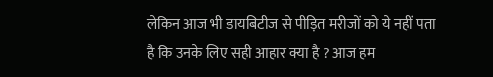लेकिन आज भी डायबिटीज से पीड़ित मरीजों को ये नहीं पता है कि उनके लिए सही आहार क्या है ? आज हम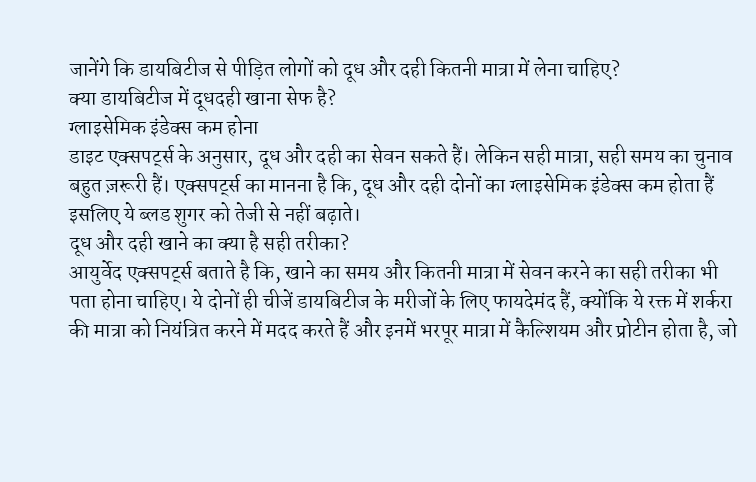जानेंगे कि डायबिटीज से पीड़ित लोगों को दूध और दही कितनी मात्रा में लेना चाहिए?
क्या डायबिटीज में दूधदही खाना सेफ है?
ग्लाइसेमिक इंडेक्स कम होना
डाइट एक्सपर्ट्स के अनुसार, दूध और दही का सेवन सकते हैं। लेकिन सही मात्रा, सही समय का चुनाव बहुत ज़रूरी हैं। एक्सपर्ट्स का मानना है कि, दूध और दही दोनों का ग्लाइसेमिक इंडेक्स कम होता हैं इसलिए ये ब्लड शुगर को तेजी से नहीं बढ़ाते।
दूध और दही खाने का क्या है सही तरीका?
आयुर्वेद एक्सपर्ट्स बताते है कि, खाने का समय और कितनी मात्रा में सेवन करने का सही तरीका भी पता होना चाहिए। ये दोनों ही चीजें डायबिटीज के मरीजों के लिए फायदेमंद हैं, क्योंकि ये रक्त में शर्करा की मात्रा को नियंत्रित करने में मदद करते हैं और इनमें भरपूर मात्रा में कैल्शियम और प्रोटीन होता है, जो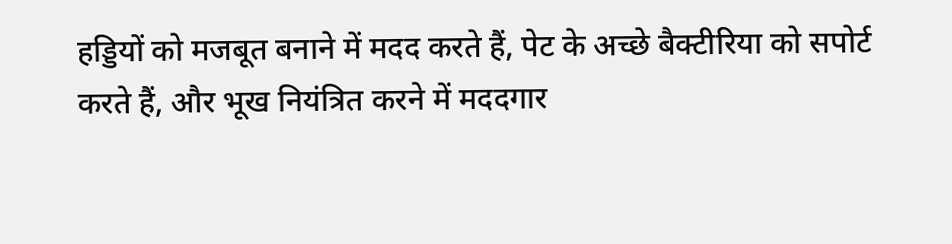हड्डियों को मजबूत बनाने में मदद करते हैं, पेट के अच्छे बैक्टीरिया को सपोर्ट करते हैं, और भूख नियंत्रित करने में मददगार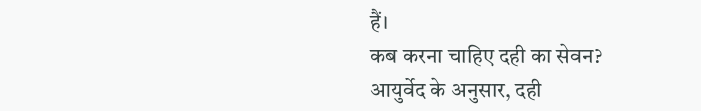हैं।
कब करना चाहिए दही का सेवन?
आयुर्वेद के अनुसार, दही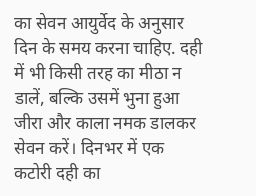का सेवन आयुर्वेद के अनुसार दिन के समय करना चाहिए. दही में भी किसी तरह का मीठा न डालें, बल्कि उसमें भुना हुआ जीरा और काला नमक डालकर सेवन करें। दिनभर में एक कटोरी दही का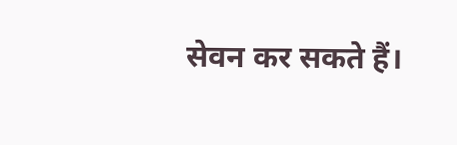सेवन कर सकते हैं।